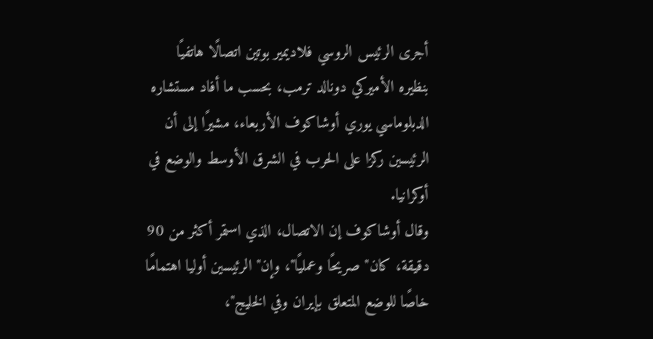أجرى الرئيس الروسي فلاديمير بوتين اتصالًا هاتفيًا بنظيره الأميركي دونالد ترمب، بحسب ما أفاد مستشاره الدبلوماسي يوري أوشاكوف الأربعاء، مشيرًا إلى أن الرئيسين ركزا على الحرب في الشرق الأوسط والوضع في أوكرانيا.
وقال أوشاكوف إن الاتصال، الذي استمر أكثر من 90 دقيقة، كان" صريحًا وعمليًا"، وإن" الرئيسين أوليا اهتمامًا خاصًا للوضع المتعلق بإيران وفي الخليج"،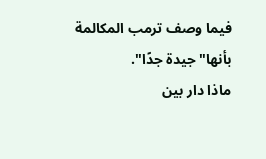فيما وصف ترمب المكالمة بأنها" جيدة جدًا".
ماذا دار بين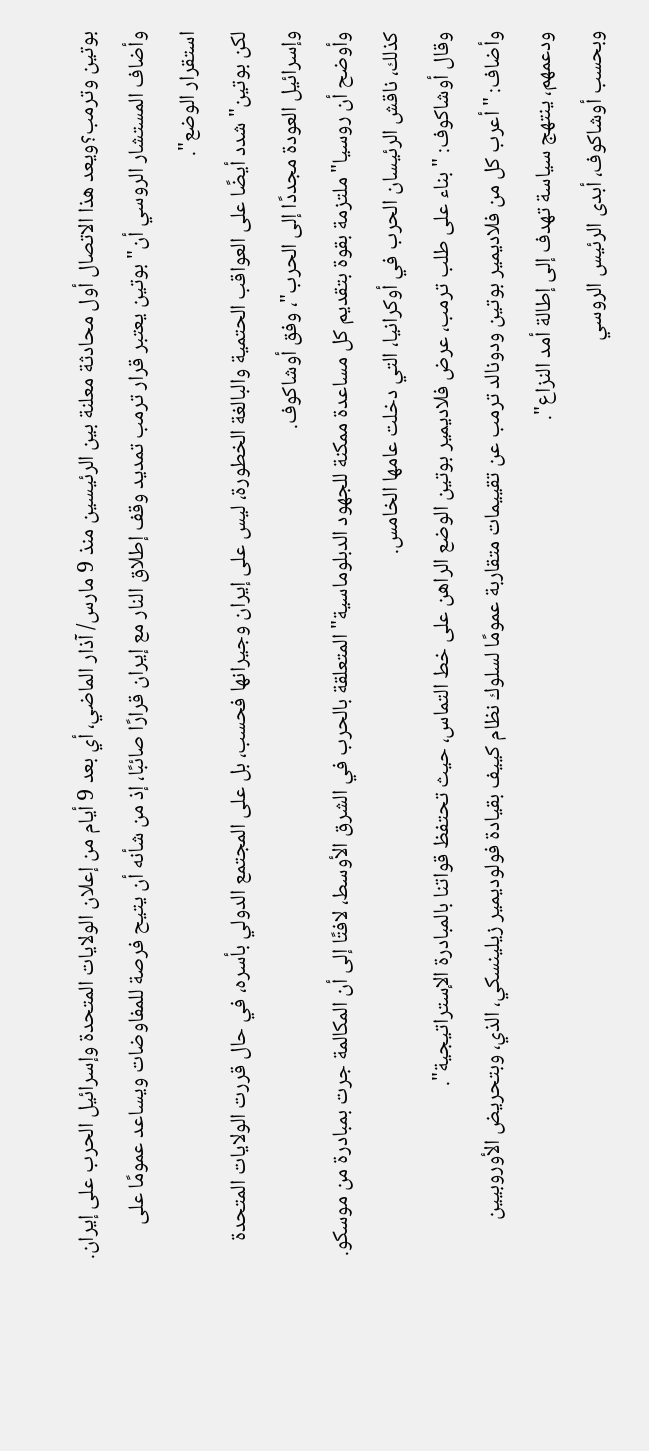بوتين وترمب؟ويعد هذا الاتصال أول محادثة معلنة بين الرئيسين منذ 9 مارس/ آذار الماضي، أي بعد 9 أيام من إعلان الولايات المتحدة وإسرائيل الحرب على إيران.
وأضاف المستشار الروسي أن" بوتين يعتبر قرار ترمب تمديد وقف إطلاق النار مع إيران قرارًا صائبًا، إذ من شأنه أن يتيح فرصة للمفاوضات ويساعد عمومًا على استقرار الوضع".
لكن بوتين" شدد أيضًا على العواقب الحتمية والبالغة الخطورة، ليس على إيران وجيرانها فحسب، بل على المجتمع الدولي بأسره، في حال قررت الولايات المتحدة وإسرائيل العودة مجددًا إلى الحرب"، وفق أوشاكوف.
وأوضح أن روسيا" ملتزمة بقوة بتقديم كل مساعدة ممكنة للجهود الدبلوماسية" المتعلقة بالحرب في الشرق الأوسط، لافتًا إلى أن المكالمة جرت بمبادرة من موسكو.
كذلك، ناقش الرئيسان الحرب في أوكرانيا، التي دخلت عامها الخامس.
وقال أوشاكوف: " بناء على طلب ترمب، عرض فلاديمير بوتين الوضع الراهن على خط التماس، حيث تحتفظ قواتنا بالمبادرة الإستراتيجية".
وأضاف: " أعرب كل من فلاديمير بوتين ودونالد ترمب عن تقييمات متقاربة عمومًا لسلوك نظام كييف بقيادة فولوديمير زيلينسكي، الذي، وبتحريض الأوروبيين ودعمهم، ينتهج سياسة تهدف إلى إطالة أمد النزاع".
وبحسب أوشاكوف، أبدى الرئيس الروسي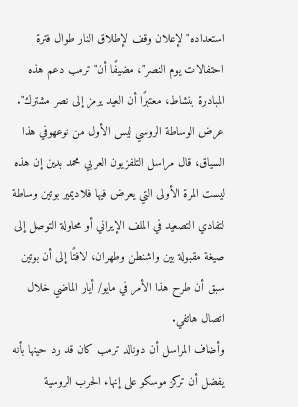استعداده" لإعلان وقف لإطلاق النار طوال فترة احتفالات يوم النصر"، مضيفًا أن" ترمب دعم هذه المبادرة بنشاط، معتبرًا أن العيد يرمز إلى نصر مشترك".
عرض الوساطة الروسي ليس الأول من نوعهوفي هذا السياق، قال مراسل التلفزيون العربي محمد بدين إن هذه ليست المرة الأولى التي يعرض فيها فلاديمير بوتين وساطة لتفادي التصعيد في الملف الإيراني أو محاولة التوصل إلى صيغة مقبولة بين واشنطن وطهران، لافتًا إلى أن بوتين سبق أن طرح هذا الأمر في مايو/ أيار الماضي خلال اتصال هاتفي.
وأضاف المراسل أن دونالد ترمب كان قد رد حينها بأنه يفضل أن تركز موسكو على إنهاء الحرب الروسية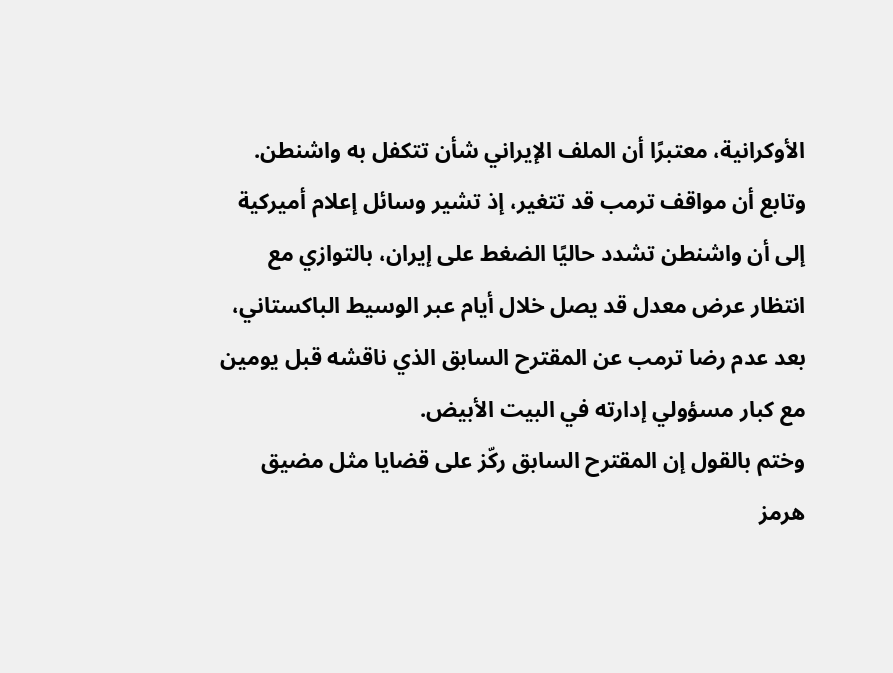الأوكرانية، معتبرًا أن الملف الإيراني شأن تتكفل به واشنطن.
وتابع أن مواقف ترمب قد تتغير، إذ تشير وسائل إعلام أميركية إلى أن واشنطن تشدد حاليًا الضغط على إيران، بالتوازي مع انتظار عرض معدل قد يصل خلال أيام عبر الوسيط الباكستاني، بعد عدم رضا ترمب عن المقترح السابق الذي ناقشه قبل يومين مع كبار مسؤولي إدارته في البيت الأبيض.
وختم بالقول إن المقترح السابق ركّز على قضايا مثل مضيق هرمز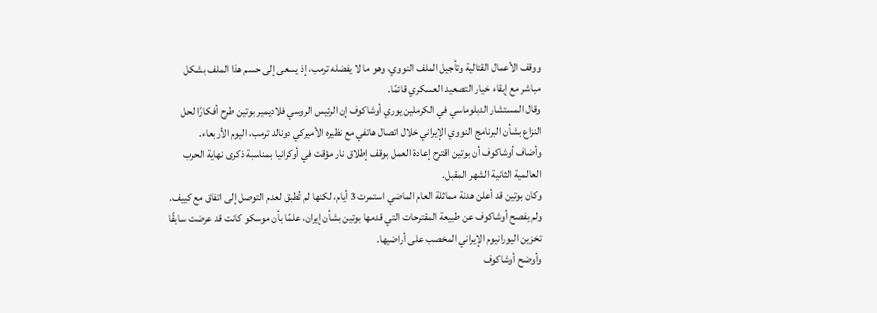ووقف الأعمال القتالية وتأجيل الملف النووي، وهو ما لا يفضله ترمب، إذ يسعى إلى حسم هذا الملف بشكل مباشر مع إبقاء خيار التصعيد العسكري قائمًا.
وقال المستشار الدبلوماسي في الكرملين يوري أوشاكوف إن الرئيس الروسي فلاديمير بوتين طرح أفكارًا لحل النزاع بشأن البرنامج النووي الإيراني خلال اتصال هاتفي مع نظيره الأميركي دونالد ترمب، اليوم الأربعاء.
وأضاف أوشاكوف أن بوتين اقترح إعادة العمل بوقف إطلاق نار مؤقت في أوكرانيا بمناسبة ذكرى نهاية الحرب العالمية الثانية الشهر المقبل.
وكان بوتين قد أعلن هدنة مماثلة العام الماضي استمرت 3 أيام، لكنها لم تُطبق لعدم التوصل إلى اتفاق مع كييف.
ولم يفصح أوشاكوف عن طبيعة المقترحات التي قدمها بوتين بشأن إيران، علمًا بأن موسكو كانت قد عرضت سابقًا تخزين اليورانيوم الإيراني المخصب على أراضيها.
وأوضح أوشاكوف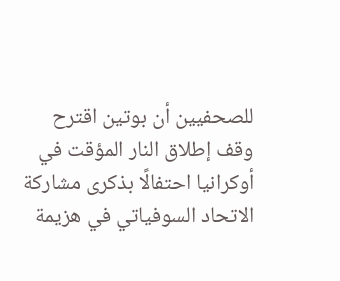للصحفيين أن بوتين اقترح وقف إطلاق النار المؤقت في أوكرانيا احتفالًا بذكرى مشاركة الاتحاد السوفياتي في هزيمة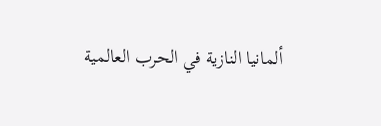ألمانيا النازية في الحرب العالمية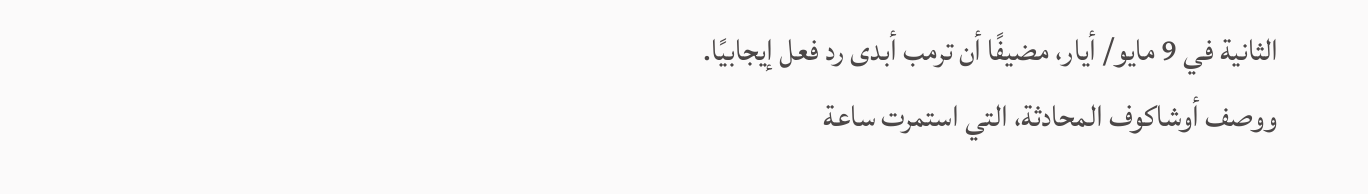الثانية في 9 مايو/ أيار، مضيفًا أن ترمب أبدى رد فعل إيجابيًا.
ووصف أوشاكوف المحادثة، التي استمرت ساعة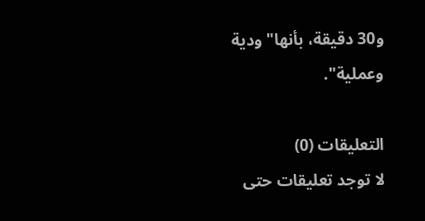و30 دقيقة، بأنها" ودية وعملية".

التعليقات (0)
لا توجد تعليقات حتى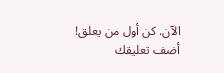الآن. كن أول من يعلق!
أضف تعليقك